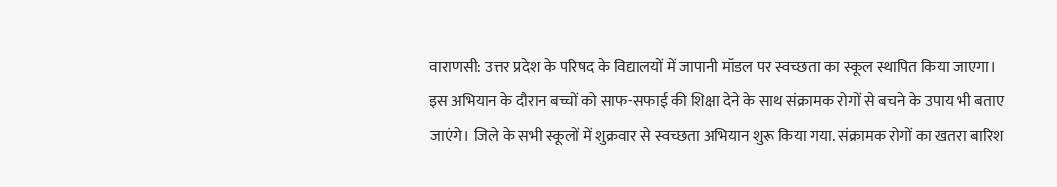वाराणसी: उत्तर प्रदेश के परिषद के विद्यालयों में जापानी मॉडल पर स्वच्छता का स्कूल स्थापित किया जाएगा। इस अभियान के दौरान बच्चों को साफ-सफाई की शिक्षा देने के साथ संक्रामक रोगों से बचने के उपाय भी बताए जाएंगे। जिले के सभी स्कूलों में शुक्रवार से स्वच्छता अभियान शुरू किया गया. संक्रामक रोगों का खतरा बारिश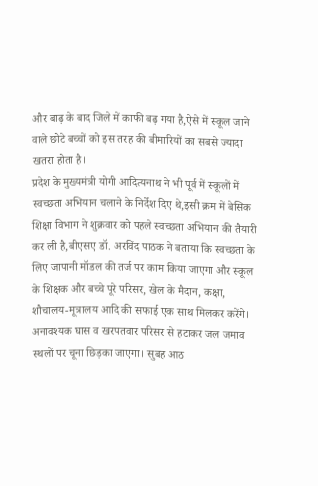और बाढ़ के बाद जिले में काफी बढ़ गया है,ऐसे में स्कूल जाने वाले छोटे बच्चों को इस तरह की बीमारियों का सबसे ज्यादा खतरा होता है।
प्रदेश के मुख्यमंत्री योगी आदित्यनाथ ने भी पूर्व में स्कूलों में स्वच्छता अभियान चलाने के निर्देश दिए थे,इसी क्रम में बेसिक शिक्षा विभाग ने शुक्रवार को पहले स्वच्छता अभियान की तैयारी कर ली है,बीएसए डॉ. अरविंद पाठक ने बताया कि स्वच्छता के लिए जापानी मॉडल की तर्ज पर काम किया जाएगा और स्कूल के शिक्षक और बच्चे पूरे परिसर, खेल के मैदान, कक्षा, शौचालय-मूत्रालय आदि की सफाई एक साथ मिलकर करेंगे।
अनावश्यक घास व खरपतवार परिसर से हटाकर जल जमाव स्थलों पर चूना छिड़का जाएगा। सुबह आठ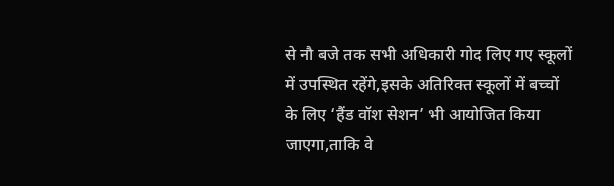से नौ बजे तक सभी अधिकारी गोद लिए गए स्कूलों में उपस्थित रहेंगे,इसके अतिरिक्त स्कूलों में बच्चों के लिए ‘हैंड वॉश सेशन’ भी आयोजित किया जाएगा,ताकि वे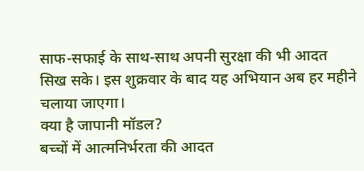साफ-सफाई के साथ-साथ अपनी सुरक्षा की भी आदत सिख सके। इस शुक्रवार के बाद यह अभियान अब हर महीने चलाया जाएगा।
क्या है जापानी मॉडल?
बच्चों में आत्मनिर्भरता की आदत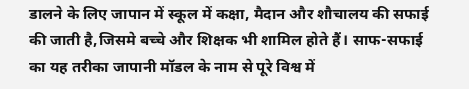डालने के लिए जापान में स्कूल में कक्षा, मैदान और शौचालय की सफाई की जाती है,जिसमे बच्चे और शिक्षक भी शामिल होते हैं। साफ-सफाई का यह तरीका जापानी मॉडल के नाम से पूरे विश्व में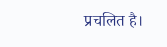प्रचलित है।